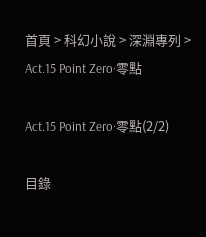首頁 > 科幻小說 > 深淵專列 > Act.15 Point Zero·零點

Act.15 Point Zero·零點(2/2)

目錄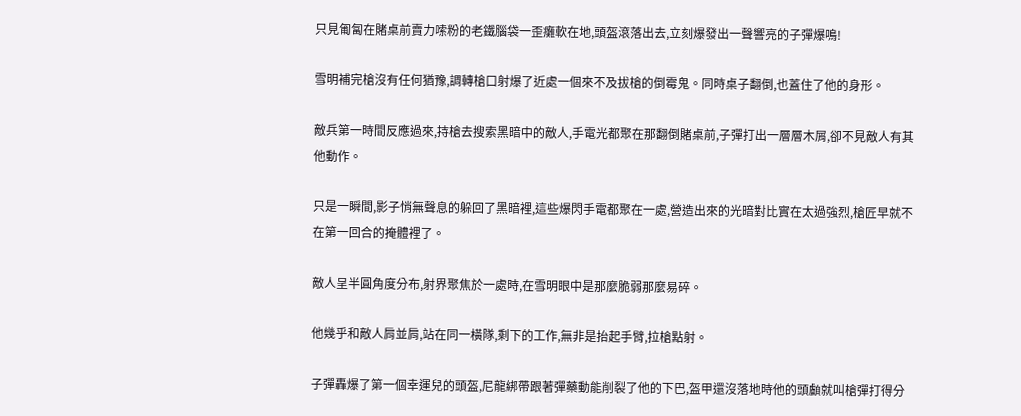只見匍匐在賭桌前賣力嗦粉的老鐵腦袋一歪癱軟在地,頭盔滾落出去,立刻爆發出一聲響亮的子彈爆鳴!

雪明補完槍沒有任何猶豫,調轉槍口射爆了近處一個來不及拔槍的倒霉鬼。同時桌子翻倒,也蓋住了他的身形。

敵兵第一時間反應過來,持槍去搜索黑暗中的敵人,手電光都聚在那翻倒賭桌前,子彈打出一層層木屑,卻不見敵人有其他動作。

只是一瞬間,影子悄無聲息的躲回了黑暗裡,這些爆閃手電都聚在一處,營造出來的光暗對比實在太過強烈,槍匠早就不在第一回合的掩體裡了。

敵人呈半圓角度分布,射界聚焦於一處時,在雪明眼中是那麼脆弱那麼易碎。

他幾乎和敵人肩並肩,站在同一橫隊,剩下的工作,無非是抬起手臂,拉槍點射。

子彈轟爆了第一個幸運兒的頭盔,尼龍綁帶跟著彈藥動能削裂了他的下巴,盔甲還沒落地時他的頭顱就叫槍彈打得分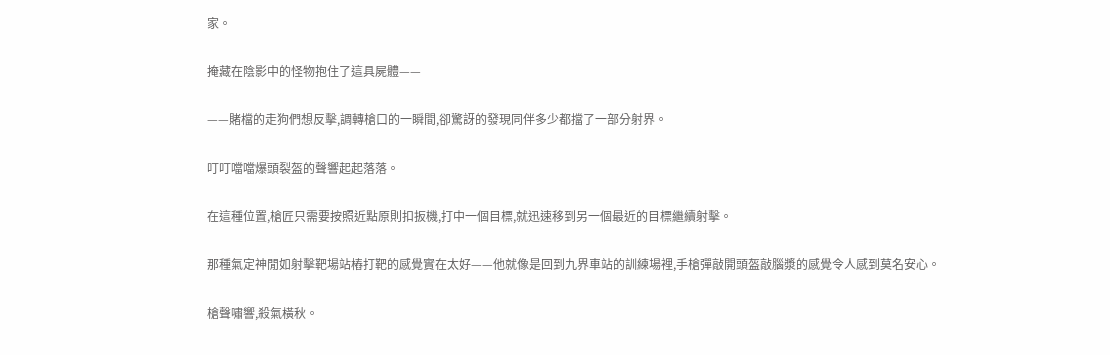家。

掩藏在陰影中的怪物抱住了這具屍體——

——賭檔的走狗們想反擊,調轉槍口的一瞬間,卻驚訝的發現同伴多少都擋了一部分射界。

叮叮噹噹爆頭裂盔的聲響起起落落。

在這種位置,槍匠只需要按照近點原則扣扳機,打中一個目標,就迅速移到另一個最近的目標繼續射擊。

那種氣定神閒如射擊靶場站樁打靶的感覺實在太好——他就像是回到九界車站的訓練場裡,手槍彈敲開頭盔敲腦漿的感覺令人感到莫名安心。

槍聲嘯響,殺氣橫秋。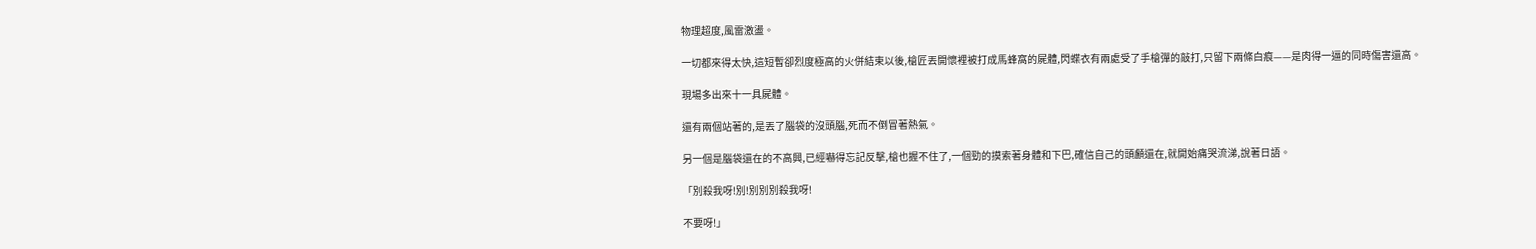物理超度,風雷激盪。

一切都來得太快,這短暫卻烈度極高的火併結束以後,槍匠丟開懷裡被打成馬蜂窩的屍體,閃蝶衣有兩處受了手槍彈的敲打,只留下兩條白痕——是肉得一逼的同時傷害還高。

現場多出來十一具屍體。

還有兩個站著的,是丟了腦袋的沒頭腦,死而不倒冒著熱氣。

另一個是腦袋還在的不高興,已經嚇得忘記反擊,槍也握不住了,一個勁的摸索著身體和下巴,確信自己的頭顱還在,就開始痛哭流涕,說著日語。

「別殺我呀!別!別別別殺我呀!

不要呀!」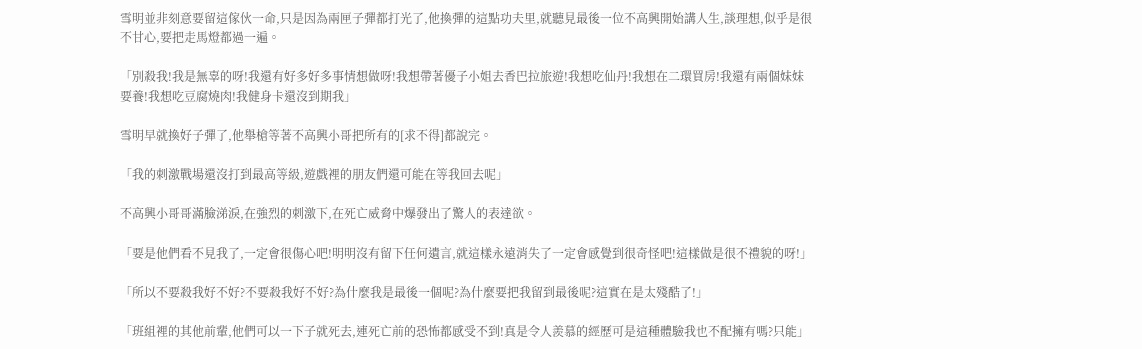雪明並非刻意要留這傢伙一命,只是因為兩匣子彈都打光了,他換彈的這點功夫里,就聽見最後一位不高興開始講人生,談理想,似乎是很不甘心,要把走馬燈都過一遍。

「別殺我!我是無辜的呀!我還有好多好多事情想做呀!我想帶著優子小姐去香巴拉旅遊!我想吃仙丹!我想在二環買房!我還有兩個妹妹要養!我想吃豆腐燒肉!我健身卡還沒到期我」

雪明早就換好子彈了,他舉槍等著不高興小哥把所有的[求不得]都說完。

「我的刺激戰場還沒打到最高等級,遊戲裡的朋友們還可能在等我回去呢」

不高興小哥哥滿臉涕淚,在強烈的刺激下,在死亡威脅中爆發出了驚人的表達欲。

「要是他們看不見我了,一定會很傷心吧!明明沒有留下任何遺言,就這樣永遠消失了一定會感覺到很奇怪吧!這樣做是很不禮貌的呀!」

「所以不要殺我好不好?不要殺我好不好?為什麼我是最後一個呢?為什麼要把我留到最後呢?這實在是太殘酷了!」

「班組裡的其他前輩,他們可以一下子就死去,連死亡前的恐怖都感受不到!真是令人羨慕的經歷可是這種體驗我也不配擁有嗎?只能」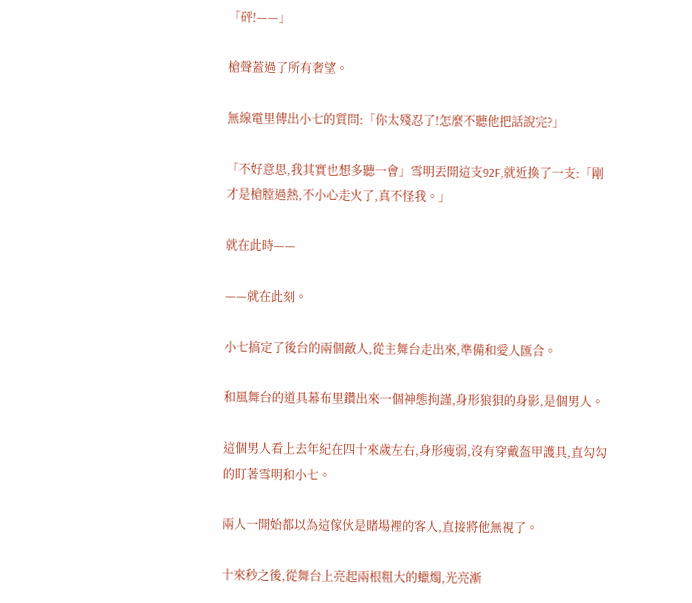「砰!——」

槍聲蓋過了所有奢望。

無線電里傳出小七的質問:「你太殘忍了!怎麼不聽他把話說完?」

「不好意思,我其實也想多聽一會」雪明丟開這支92F,就近換了一支:「剛才是槍膛過熱,不小心走火了,真不怪我。」

就在此時——

——就在此刻。

小七搞定了後台的兩個敵人,從主舞台走出來,準備和愛人匯合。

和風舞台的道具幕布里鑽出來一個神態拘謹,身形狼狽的身影,是個男人。

這個男人看上去年紀在四十來歲左右,身形瘦弱,沒有穿戴盔甲護具,直勾勾的盯著雪明和小七。

兩人一開始都以為這傢伙是賭場裡的客人,直接將他無視了。

十來秒之後,從舞台上亮起兩根粗大的蠟燭,光亮漸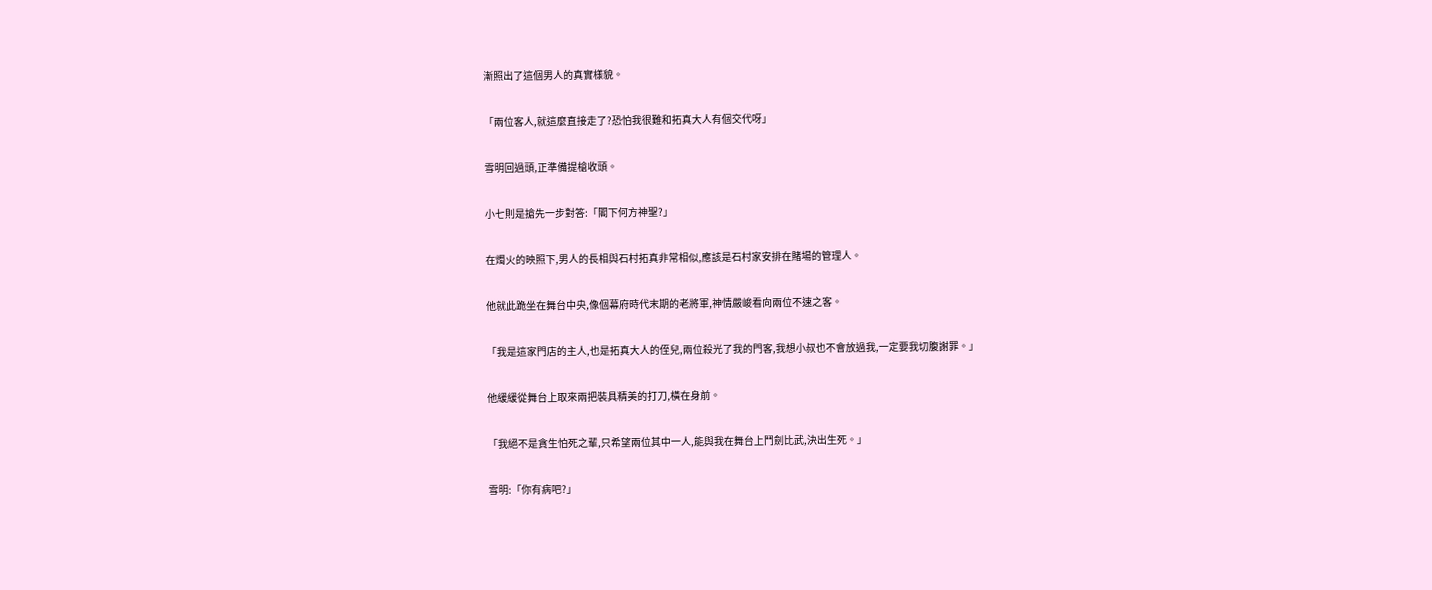漸照出了這個男人的真實樣貌。

「兩位客人,就這麼直接走了?恐怕我很難和拓真大人有個交代呀」

雪明回過頭,正準備提槍收頭。

小七則是搶先一步對答:「閣下何方神聖?」

在燭火的映照下,男人的長相與石村拓真非常相似,應該是石村家安排在賭場的管理人。

他就此跪坐在舞台中央,像個幕府時代末期的老將軍,神情嚴峻看向兩位不速之客。

「我是這家門店的主人,也是拓真大人的侄兒,兩位殺光了我的門客,我想小叔也不會放過我,一定要我切腹謝罪。」

他緩緩從舞台上取來兩把裝具精美的打刀,橫在身前。

「我絕不是貪生怕死之輩,只希望兩位其中一人,能與我在舞台上鬥劍比武,決出生死。」

雪明:「你有病吧?」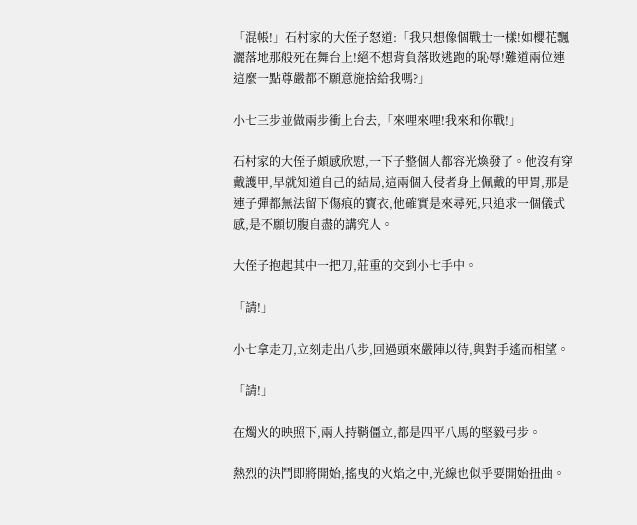「混帳!」石村家的大侄子怒道:「我只想像個戰士一樣!如櫻花飄灑落地那般死在舞台上!絕不想背負落敗逃跑的恥辱!難道兩位連這麼一點尊嚴都不願意施捨給我嗎?」

小七三步並做兩步衝上台去,「來哩來哩!我來和你戰!」

石村家的大侄子頗感欣慰,一下子整個人都容光煥發了。他沒有穿戴護甲,早就知道自己的結局,這兩個入侵者身上佩戴的甲胃,那是連子彈都無法留下傷痕的寶衣,他確實是來尋死,只追求一個儀式感,是不願切腹自盡的講究人。

大侄子抱起其中一把刀,莊重的交到小七手中。

「請!」

小七拿走刀,立刻走出八步,回過頭來嚴陣以待,與對手遙而相望。

「請!」

在燭火的映照下,兩人持鞘僵立,都是四平八馬的堅毅弓步。

熱烈的決鬥即將開始,搖曳的火焰之中,光線也似乎要開始扭曲。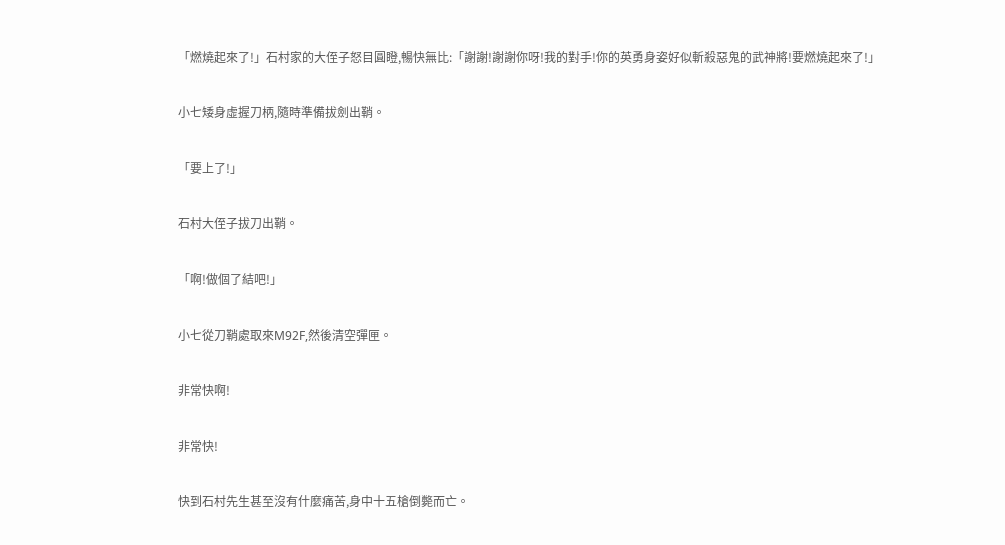「燃燒起來了!」石村家的大侄子怒目圓瞪,暢快無比:「謝謝!謝謝你呀!我的對手!你的英勇身姿好似斬殺惡鬼的武神將!要燃燒起來了!」

小七矮身虛握刀柄,隨時準備拔劍出鞘。

「要上了!」

石村大侄子拔刀出鞘。

「啊!做個了結吧!」

小七從刀鞘處取來M92F,然後清空彈匣。

非常快啊!

非常快!

快到石村先生甚至沒有什麼痛苦,身中十五槍倒斃而亡。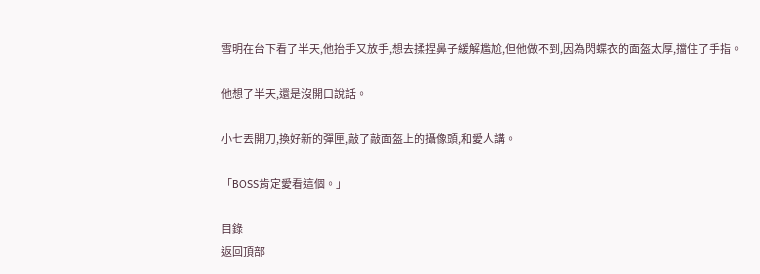雪明在台下看了半天,他抬手又放手,想去揉捏鼻子緩解尷尬,但他做不到,因為閃蝶衣的面盔太厚,擋住了手指。

他想了半天,還是沒開口說話。

小七丟開刀,換好新的彈匣,敲了敲面盔上的攝像頭,和愛人講。

「BOSS肯定愛看這個。」

目錄
返回頂部